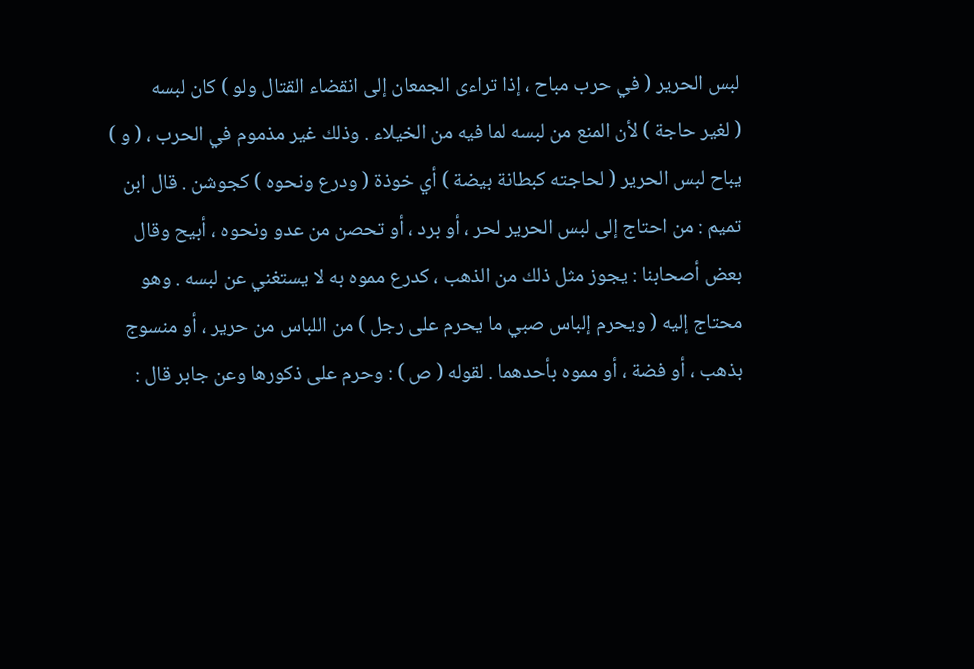لبس الحرير ( في حرب مباح ، إذا تراءى الجمعان إلى انقضاء القتال ولو ) كان لبسه
( لغير حاجة ) لأن المنع من لبسه لما فيه من الخيلاء . وذلك غير مذموم في الحرب ، ( و )
يباح لبس الحرير ( لحاجته كبطانة بيضة ) أي خوذة ( ودرع ونحوه ) كجوشن . قال ابن
تميم : من احتاج إلى لبس الحرير لحر ، أو برد ، أو تحصن من عدو ونحوه ، أبيح وقال
بعض أصحابنا : يجوز مثل ذلك من الذهب ، كدرع مموه به لا يستغني عن لبسه . وهو
محتاج إليه ( ويحرم إلباس صبي ما يحرم على رجل ) من اللباس من حرير ، أو منسوج
بذهب ، أو فضة ، أو مموه بأحدهما . لقوله ( ص ) : وحرم على ذكورها وعن جابر قال :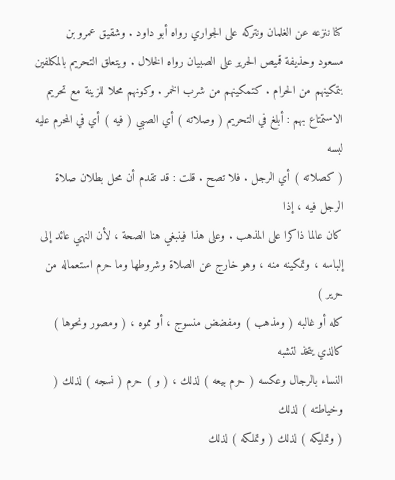كنا ننزعه عن الغلمان ونتركه على الجواري رواه أبو داود . وشقيق عمرو بن
مسعود وحذيفة قميص الحرير على الصبيان رواه الخلال . ويتعلق التحريم بالمكلفين
بتمكينهم من الحرام . كتمكينهم من شرب الخمر . وكونهم محلا للزينة مع تحريم
الاستمتاع بهم : أبلغ في التحريم ( وصلاته ) أي الصبي ( فيه ) أي في المحرم عليه لبسه
( كصلاته ) أي الرجل . فلا تصح . قلت : قد تقدم أن محل بطلان صلاة الرجل فيه ، إذا
كان عالما ذاكرا على المذهب . وعلى هذا فينبغي هنا الصحة ، لأن النهي عائد إلى
إلباسه ، وتمكينه منه ، وهو خارج عن الصلاة وشروطها وما حرم استعماله من حرير )
كله أو غالبه ( ومذهب ) ومفضض منسوج ، أو مموه ، ( ومصور ونحوها ) كالذي يتخذ لتشبه
النساء بالرجال وعكسه ( حرم بيعه ) لذلك ، ( و ) حرم ( نسجه ) لذلك ( وخياطته ) لذلك
( وتمليكه ) لذلك ( وتملكه ) لذلك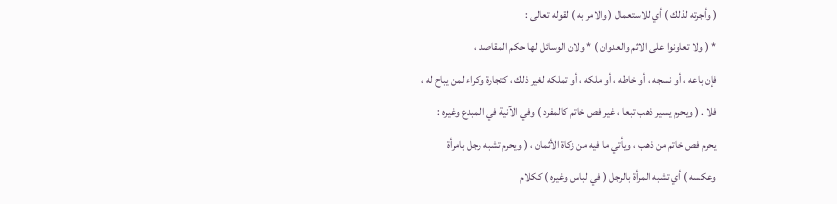( وأجرته لذلك ) أي للاستعمال ( والامر به ) لقوله تعالى :
* ( ولا تعاونوا على الاثم والعدوان ) * ولان الوسائل لها حكم المقاصد ،
فإن باعه ، أو نسجه ، أو خاطه ، أو ملكه ، أو تملكه لغير ذلك ، كتجارة وكراء لمن يباح له ،
فلا . ( ويحرم يسير ذهب تبعا ، غير فص خاتم كالمفرد ) وفي الآنية في المبدع وغيره :
يحرم فص خاتم من ذهب ، ويأتي ما فيه من زكاة الأثمان ، ( ويحرم تشبه رجل بامرأة
وعكسه ) أي تشبه المرأة بالرجل ( في لباس وغيره ) ككلام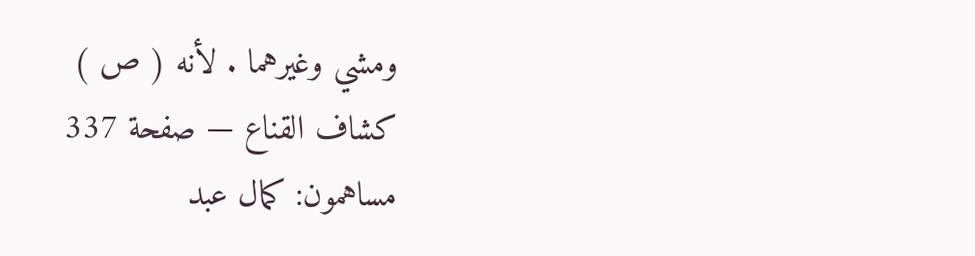ومشي وغيرهما . لأنه ( ص )
كشاف القناع — صفحة 337
مساهمون: كمال عبد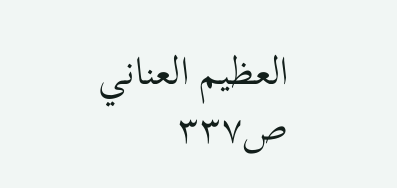العظيم العناني
ص٣٣٧